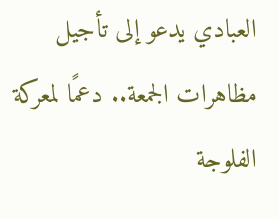العبادي يدعو إلى تأجيل مظاهرات الجمعة.. دعمًا لمعركة الفلوجة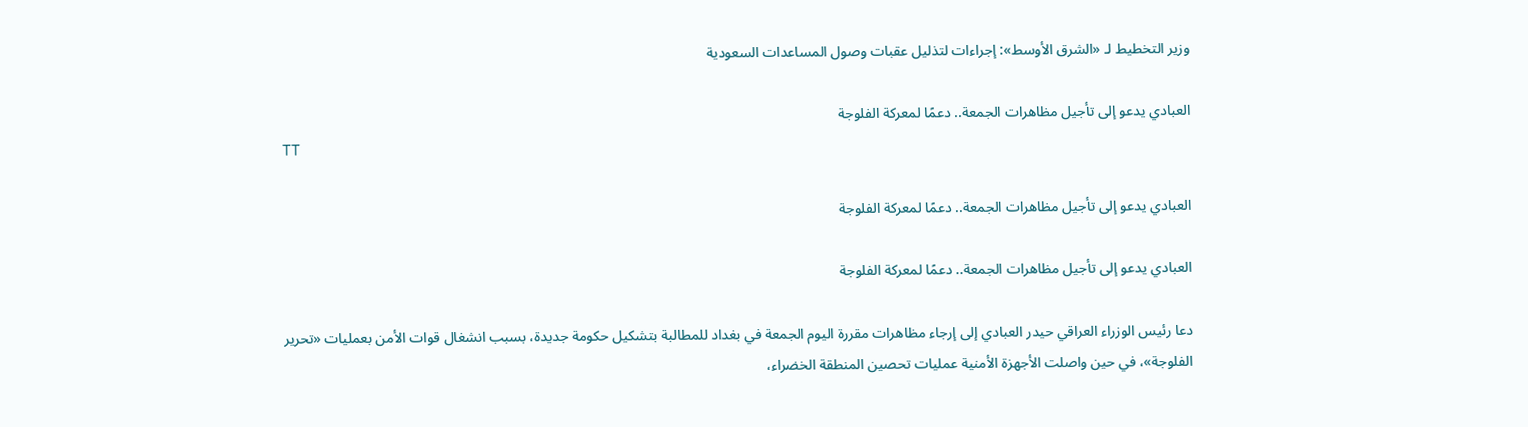وزير التخطيط لـ «الشرق الأوسط»: إجراءات لتذليل عقبات وصول المساعدات السعودية

العبادي يدعو إلى تأجيل مظاهرات الجمعة.. دعمًا لمعركة الفلوجة
TT

العبادي يدعو إلى تأجيل مظاهرات الجمعة.. دعمًا لمعركة الفلوجة

العبادي يدعو إلى تأجيل مظاهرات الجمعة.. دعمًا لمعركة الفلوجة

دعا رئيس الوزراء العراقي حيدر العبادي إلى إرجاء مظاهرات مقررة اليوم الجمعة في بغداد للمطالبة بتشكيل حكومة جديدة، بسبب انشغال قوات الأمن بعمليات «تحرير الفلوجة»، في حين واصلت الأجهزة الأمنية عمليات تحصين المنطقة الخضراء،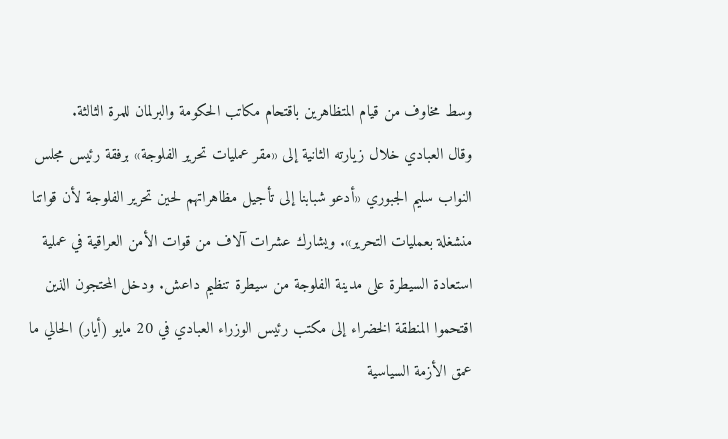وسط مخاوف من قيام المتظاهرين باقتحام مكاتب الحكومة والبرلمان للمرة الثالثة.
وقال العبادي خلال زيارته الثانية إلى «مقر عمليات تحرير الفلوجة» برفقة رئيس مجلس النواب سليم الجبوري «أدعو شبابنا إلى تأجيل مظاهراتهم لحين تحرير الفلوجة لأن قواتنا منشغلة بعمليات التحرير». ويشارك عشرات آلاف من قوات الأمن العراقية في عملية استعادة السيطرة على مدينة الفلوجة من سيطرة تنظيم داعش. ودخل المحتجون الذين اقتحموا المنطقة الخضراء إلى مكتب رئيس الوزراء العبادي في 20 مايو (أيار) الحالي ما عمق الأزمة السياسية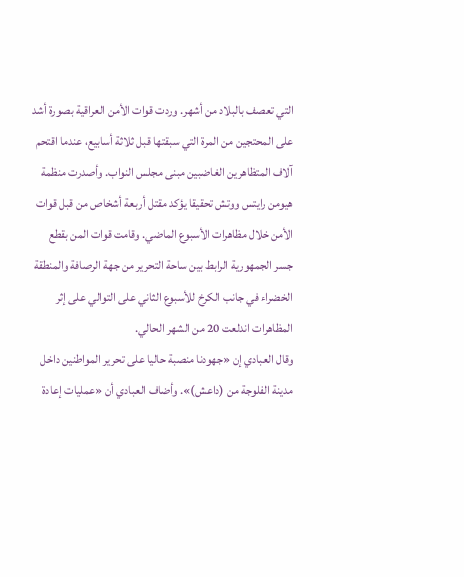التي تعصف بالبلاد من أشهر. وردت قوات الأمن العراقية بصورة أشد على المحتجين من المرة التي سبقتها قبل ثلاثة أسابيع، عندما اقتحم آلاف المتظاهرين الغاضبين مبنى مجلس النواب. وأصدرت منظمة هيومن رايتس ووتش تحقيقا يؤكد مقتل أربعة أشخاص من قبل قوات الأمن خلال مظاهرات الأسبوع الماضي. وقامت قوات المن بقطع جسر الجمهورية الرابط بين ساحة التحرير من جهة الرصافة والمنطقة الخضراء في جانب الكرخ للأسبوع الثاني على التوالي على إثر المظاهرات اندلعت 20 من الشهر الحالي.
وقال العبادي إن «جهودنا منصبة حاليا على تحرير المواطنين داخل مدينة الفلوجة من (داعش)». وأضاف العبادي أن «عمليات إعادة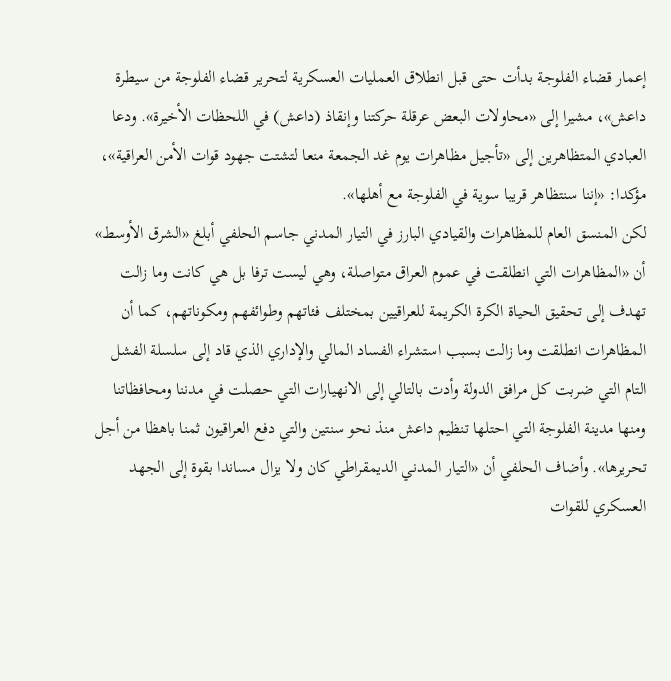إعمار قضاء الفلوجة بدأت حتى قبل انطلاق العمليات العسكرية لتحرير قضاء الفلوجة من سيطرة داعش»، مشيرا إلى «محاولات البعض عرقلة حركتنا وإنقاذ (داعش) في اللحظات الأخيرة». ودعا العبادي المتظاهرين إلى «تأجيل مظاهرات يوم غد الجمعة منعا لتشتت جهود قوات الأمن العراقية»، مؤكدا: «إننا سنتظاهر قريبا سوية في الفلوجة مع أهلها».
لكن المنسق العام للمظاهرات والقيادي البارز في التيار المدني جاسم الحلفي أبلغ «الشرق الأوسط» أن «المظاهرات التي انطلقت في عموم العراق متواصلة، وهي ليست ترفا بل هي كانت وما زالت تهدف إلى تحقيق الحياة الكرة الكريمة للعراقيين بمختلف فئاتهم وطوائفهم ومكوناتهم، كما أن المظاهرات انطلقت وما زالت بسبب استشراء الفساد المالي والإداري الذي قاد إلى سلسلة الفشل التام التي ضربت كل مرافق الدولة وأدت بالتالي إلى الانهيارات التي حصلت في مدننا ومحافظاتنا ومنها مدينة الفلوجة التي احتلها تنظيم داعش منذ نحو سنتين والتي دفع العراقيون ثمنا باهظا من أجل تحريرها». وأضاف الحلفي أن «التيار المدني الديمقراطي كان ولا يزال مساندا بقوة إلى الجهد العسكري للقوات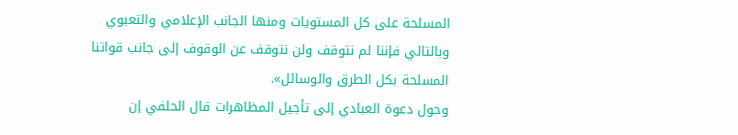المسلحة على كل المستويات ومنها الجانب الإعلامي والتعبوي وبالتالي فإننا لم نتوقف ولن نتوقف عن الوقوف إلى جانب قواتنا المسلحة بكل الطرق والوسائل».
وحول دعوة العبادي إلى تأجيل المظاهرات قال الحلفي إن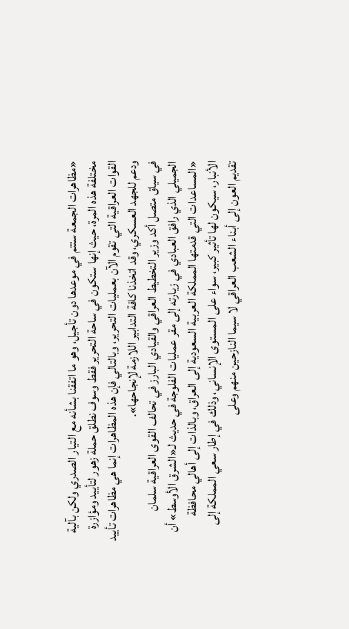«مظاهرات الجمعة ستتم في موعدها دون تأجيل، وهو ما اتفقنا بشأنه مع التيار الصدري ولكن بآلية مختلفة هذه المرة، حيث إنها ستكون في ساحة التحرير فقط وسوف نطلق حملة زهور لتأييد ومؤازرة القوات العراقية التي تقوم الآن بعمليات التحرير، وبالتالي فإن هذه المظاهرات إنما هي مظاهرات تأييد ودعم للجهد العسكري، وقد اتخذنا كافة التدابير اللازمة لإنجاحها».
في سياق متصل أكد وزير التخطيط العراقي والقيادي البارز في تحالف القوى العراقية سلمان الجميلي الذي رافق العبادي في زيارته إلى مقر عمليات الفلوجة في حديث لـ«الشرق الأوسط» أن «المساعدات التي قدمتها المملكة العربية السعودية إلى العراق، وبالذات إلى أهالي محافظة الأنبار، سيكون لها تأثير كبير، سواء على المستوى الإنساني، وذلك في إطار سعي المملكة إلى تقديم العون إلى أبناء الشعب العراقي لا سيما النازحين منهم وعلى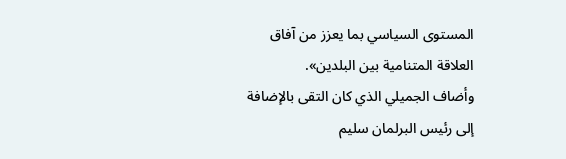المستوى السياسي بما يعزز من آفاق العلاقة المتنامية بين البلدين».
وأضاف الجميلي الذي كان التقى بالإضافة إلى رئيس البرلمان سليم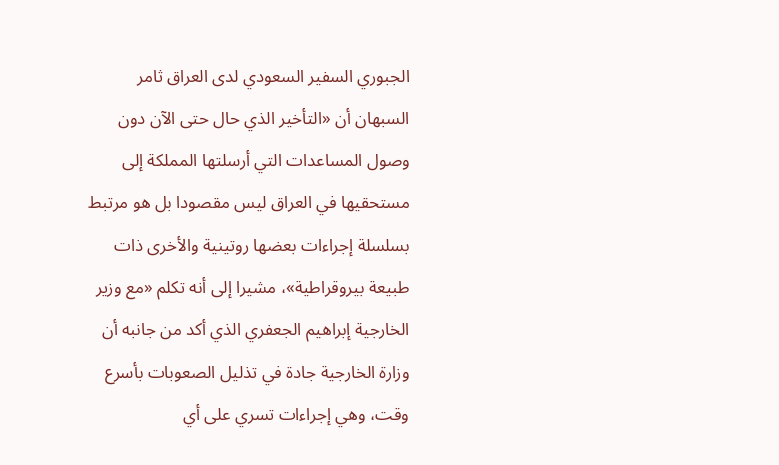الجبوري السفير السعودي لدى العراق ثامر السبهان أن «التأخير الذي حال حتى الآن دون وصول المساعدات التي أرسلتها المملكة إلى مستحقيها في العراق ليس مقصودا بل هو مرتبط بسلسلة إجراءات بعضها روتينية والأخرى ذات طبيعة بيروقراطية»، مشيرا إلى أنه تكلم «مع وزير الخارجية إبراهيم الجعفري الذي أكد من جانبه أن وزارة الخارجية جادة في تذليل الصعوبات بأسرع وقت، وهي إجراءات تسري على أي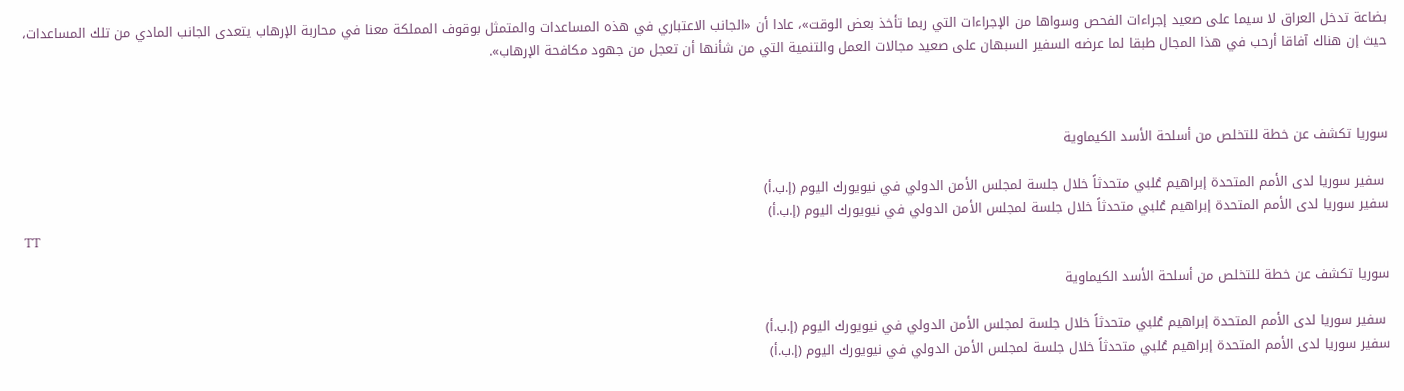بضاعة تدخل العراق لا سيما على صعيد إجراءات الفحص وسواها من الإجراءات التي ربما تأخذ بعض الوقت»، عادا أن «الجانب الاعتباري في هذه المساعدات والمتمثل بوقوف المملكة معنا في محاربة الإرهاب يتعدى الجانب المادي من تلك المساعدات، حيث إن هناك آفاقا أرحب في هذا المجال طبقا لما عرضه السفير السبهان على صعيد مجالات العمل والتنمية التي من شأنها أن تعجل من جهود مكافحة الإرهاب».



سوريا تكشف عن خطة للتخلص من أسلحة الأسد الكيماوية

 سفير سوريا لدى الأمم المتحدة إبراهيم عُلبي متحدثاً خلال جلسة لمجلس الأمن الدولي في نيويورك اليوم (إ.ب.أ)
سفير سوريا لدى الأمم المتحدة إبراهيم عُلبي متحدثاً خلال جلسة لمجلس الأمن الدولي في نيويورك اليوم (إ.ب.أ)
TT

سوريا تكشف عن خطة للتخلص من أسلحة الأسد الكيماوية

 سفير سوريا لدى الأمم المتحدة إبراهيم عُلبي متحدثاً خلال جلسة لمجلس الأمن الدولي في نيويورك اليوم (إ.ب.أ)
سفير سوريا لدى الأمم المتحدة إبراهيم عُلبي متحدثاً خلال جلسة لمجلس الأمن الدولي في نيويورك اليوم (إ.ب.أ)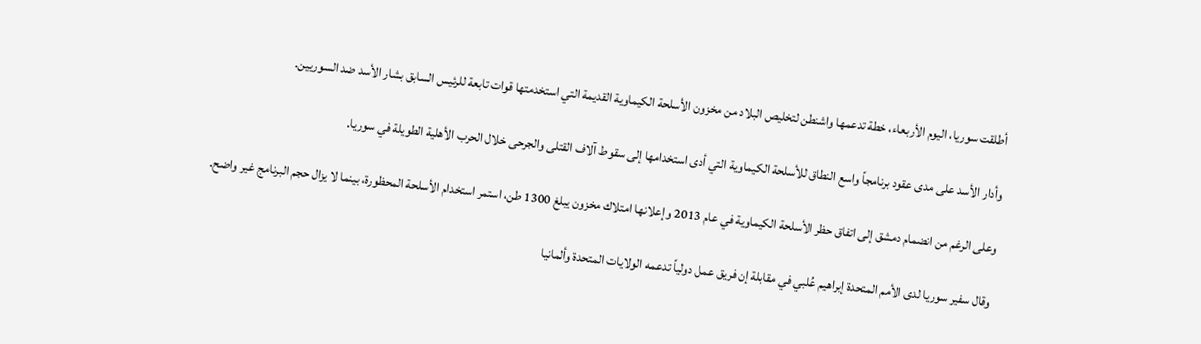أطلقت سوريا، اليوم الأربعاء، ‌خطة تدعمها واشنطن لتخليص البلاد من مخزون الأسلحة الكيماوية القديمة التي استخدمتها قوات تابعة للرئيس السابق بشار الأسد ضد السوريين.

وأدار الأسد على مدى عقود برنامجاً واسع النطاق للأسلحة الكيماوية التي أدى استخدامها إلى سقوط آلاف القتلى والجرحى خلال الحرب الأهلية الطويلة في سوريا.

وعلى الرغم من انضمام دمشق إلى اتفاق حظر الأسلحة الكيماوية في عام 2013 وإعلانها امتلاك مخزون يبلغ 1300 طن، استمر استخدام الأسلحة المحظورة، بينما لا يزال حجم البرنامج غير واضح.

وقال سفير سوريا لدى الأمم المتحدة إبراهيم عُلبي في مقابلة إن فريق عمل ‌دولياً تدعمه الولايات ‌المتحدة وألمانيا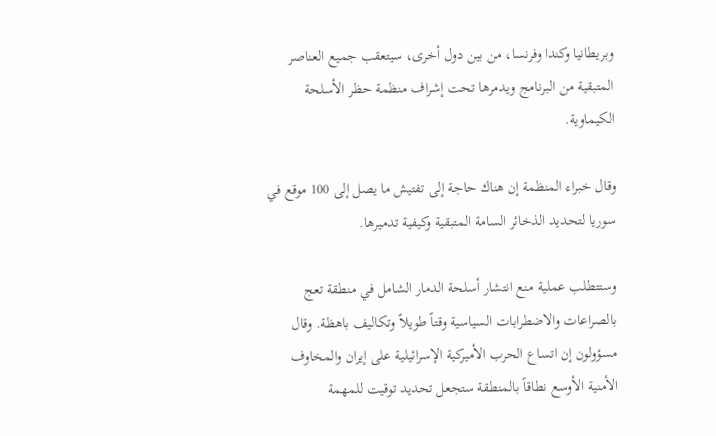وبريطانيا وكندا وفرنسا، من بين ‌دول أخرى، سيتعقب جميع العناصر المتبقية من البرنامج ويدمرها تحت إشراف منظمة حظر الأسلحة الكيماوية.

وقال خبراء المنظمة إن هناك حاجة إلى تفتيش ما يصل إلى 100 موقع في سوريا لتحديد الذخائر السامة المتبقية وكيفية تدميرها.

وستتطلب عملية منع انتشار أسلحة الدمار الشامل في منطقة تعج بالصراعات والاضطرابات السياسية وقتاً طويلاً وتكاليف باهظة. وقال مسؤولون إن اتساع الحرب الأميركية الإسرائيلية على إيران والمخاوف الأمنية الأوسع نطاقاً بالمنطقة ‌ستجعل تحديد توقيت للمهمة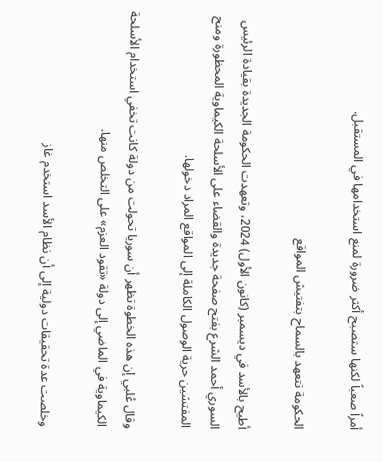أمراً ‌صعباً لكنها ستصبح أكثر ضرورة لمنع استخدامها في المستقبل.

الحكومة تتعهد ‌بالسماح بتفتيش المواقع

أطيح بالأسد في ديسمبر (كانون الأول) 2024، ‌وتعهدت الحكومة الجديدة بقيادة الرئيس السوري أحمد الشرع بفتح صفحة جديدة والقضاء على الأسلحة الكيماوية المحظورة ومنح المفتشين حرية الوصول الكاملة إلى المواقع المراد دخولها.

وقال عُلبي إن هذه الخطوة تظهر أن سوريا تحولت من دولة ‌كانت تخفي استخدام الأسلحة الكيماوية في الماضي إلى دولة «تقود العزم» على التخلص منها.

وخلصت عدة تحقيقات دولية إلى أن نظام الأسد استخدم غاز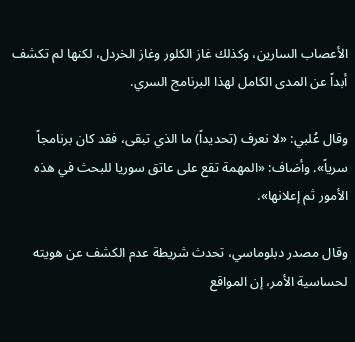الأعصاب السارين، وكذلك غاز الكلور وغاز الخردل، لكنها لم تكشف أبداً عن المدى الكامل لهذا البرنامج السري.

وقال عُلبي: «لا نعرف (تحديداً) ما الذي تبقى، فقد كان برنامجاً سرياً». وأضاف: «المهمة تقع على عاتق سوريا للبحث في هذه الأمور ثم إعلانها».

وقال مصدر دبلوماسي، تحدث شريطة عدم الكشف عن هويته لحساسية الأمر، إن المواقع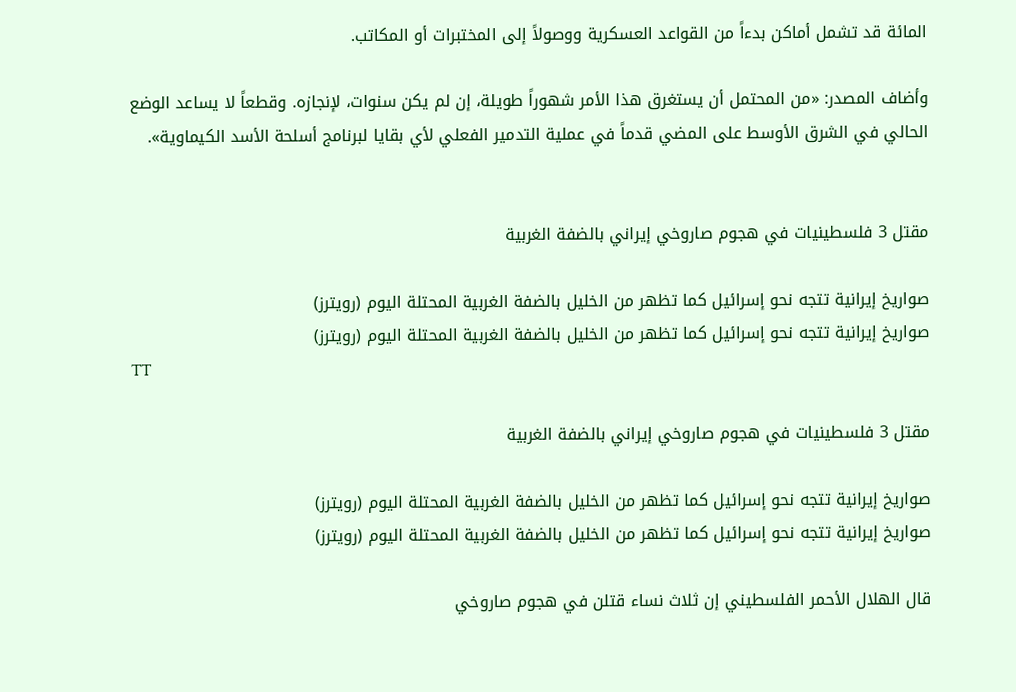المائة قد تشمل أماكن بدءاً من القواعد العسكرية ووصولاً إلى المختبرات أو المكاتب.

وأضاف المصدر: «من المحتمل أن يستغرق هذا الأمر شهوراً طويلة، إن لم يكن سنوات، لإنجازه. وقطعاً لا يساعد الوضع الحالي في الشرق الأوسط على المضي قدماً في عملية التدمير الفعلي لأي بقايا لبرنامج أسلحة الأسد الكيماوية».


مقتل 3 فلسطينيات في هجوم صاروخي إيراني بالضفة الغربية

صواريخ إيرانية تتجه نحو إسرائيل كما تظهر من الخليل بالضفة الغربية المحتلة اليوم (رويترز)
صواريخ إيرانية تتجه نحو إسرائيل كما تظهر من الخليل بالضفة الغربية المحتلة اليوم (رويترز)
TT

مقتل 3 فلسطينيات في هجوم صاروخي إيراني بالضفة الغربية

صواريخ إيرانية تتجه نحو إسرائيل كما تظهر من الخليل بالضفة الغربية المحتلة اليوم (رويترز)
صواريخ إيرانية تتجه نحو إسرائيل كما تظهر من الخليل بالضفة الغربية المحتلة اليوم (رويترز)

قال الهلال الأحمر الفلسطيني إن ثلاث نساء قتلن في هجوم صاروخي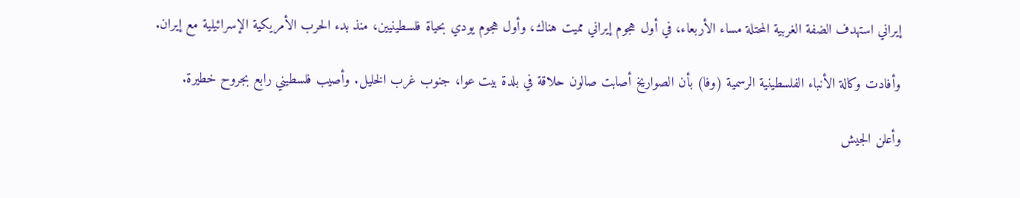إيراني استهدف الضفة الغربية المحتلة مساء الأربعاء، في أول هجوم إيراني مميت هناك، وأول هجوم يودي بحياة فلسطينيين، منذ بدء الحرب الأمريكية الإسرائيلية مع إيران.

وأفادت وكالة الأنباء الفلسطينية الرسمية (وفا) بأن الصواريخ أصابت صالون حلاقة في بلدة بيت عوا، جنوب غرب الخليل. وأصيب فلسطيني رابع بجروح خطيرة.

وأعلن الجيش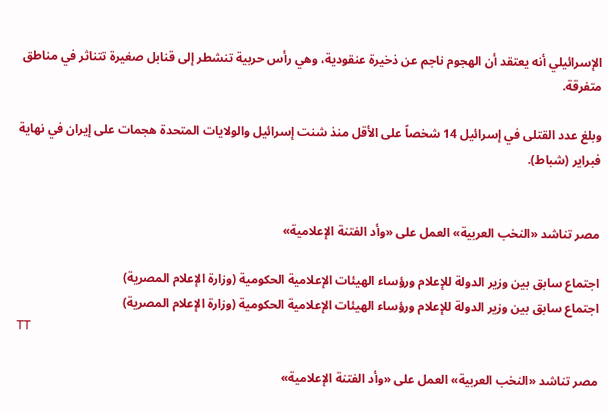الإسرائيلي أنه يعتقد أن الهجوم ناجم عن ذخيرة عنقودية، وهي رأس حربية تنشطر إلى قنابل صغيرة تتناثر في مناطق متفرقة.

وبلغ عدد القتلى في إسرائيل 14 شخصاً على الأقل منذ شنت إسرائيل والولايات المتحدة هجمات على إيران في نهاية فبراير (شباط).


مصر تناشد «النخب العربية» العمل على «وأد الفتنة الإعلامية»

اجتماع سابق بين وزير الدولة للإعلام ورؤساء الهيئات الإعلامية الحكومية (وزارة الإعلام المصرية)
اجتماع سابق بين وزير الدولة للإعلام ورؤساء الهيئات الإعلامية الحكومية (وزارة الإعلام المصرية)
TT

مصر تناشد «النخب العربية» العمل على «وأد الفتنة الإعلامية»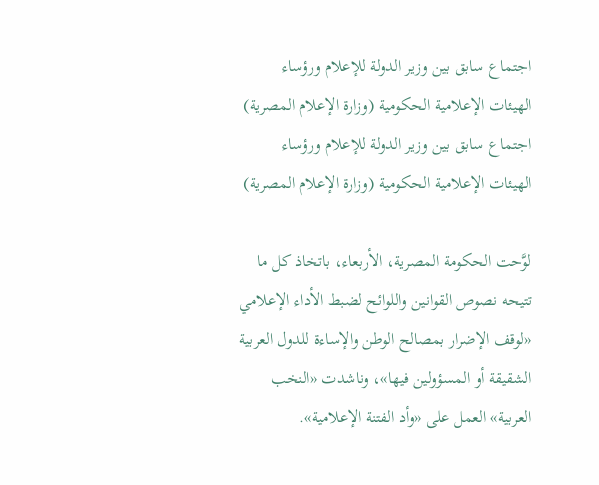اجتماع سابق بين وزير الدولة للإعلام ورؤساء الهيئات الإعلامية الحكومية (وزارة الإعلام المصرية)
اجتماع سابق بين وزير الدولة للإعلام ورؤساء الهيئات الإعلامية الحكومية (وزارة الإعلام المصرية)

لوَّحت الحكومة المصرية، الأربعاء، باتخاذ كل ما تتيحه نصوص القوانين واللوائح لضبط الأداء الإعلامي «لوقف الإضرار بمصالح الوطن والإساءة للدول العربية الشقيقة أو المسؤولين فيها»، وناشدت «النخب العربية» العمل على «وأد الفتنة الإعلامية».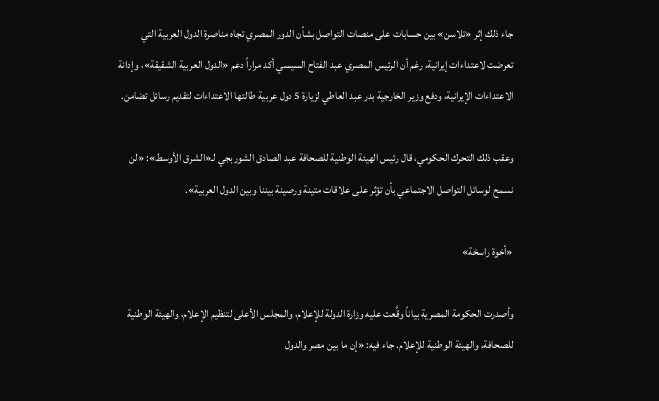جاء ذلك إثر «تلاسن» بين حسابات على منصات التواصل بشأن الدور المصري تجاه مناصرة الدول العربية التي تعرضت لاعتداءات إيرانية، رغم أن الرئيس المصري عبد الفتاح السيسي أكد مراراً دعم «الدول العربية الشقيقة»، وإدانة الاعتداءات الإيرانية، ودفع وزير الخارجية بدر عبد العاطي لزيارة 5 دول عربية طالتها الاعتداءات لتقديم رسائل تضامن.

وعقب ذلك التحرك الحكومي، قال رئيس الهيئة الوطنية للصحافة عبد الصادق الشوربجي لـ«الشرق الأوسط»: «لن نسمح لوسائل التواصل الاجتماعي بأن تؤثر على علاقات متينة ورصينة بيننا وبين الدول العربية».

«أخوة راسخة»

وأصدرت الحكومة المصرية بياناً وقَّعت عليه وزارة الدولة للإعلام، والمجلس الأعلى لتنظيم الإعلام، والهيئة الوطنية للصحافة، والهيئة الوطنية للإعلام. جاء فيه: «إن ما بين مصر والدول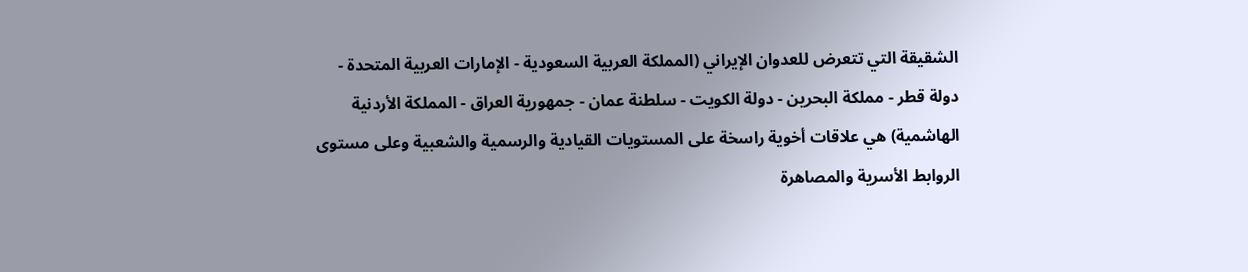الشقيقة التي تتعرض للعدوان الإيراني (المملكة العربية السعودية - الإمارات العربية المتحدة - دولة قطر - مملكة البحرين - دولة الكويت - سلطنة عمان - جمهورية العراق - المملكة الأردنية الهاشمية) هي علاقات أخوية راسخة على المستويات القيادية والرسمية والشعبية وعلى مستوى الروابط الأسرية والمصاهرة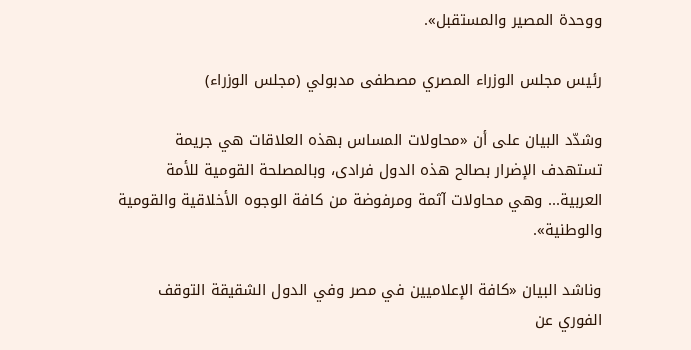ووحدة المصير والمستقبل».

رئيس مجلس الوزراء المصري مصطفى مدبولي (مجلس الوزراء)

وشدّد البيان على أن «محاولات المساس بهذه العلاقات هي جريمة تستهدف الإضرار بصالح هذه الدول فرادى، وبالمصلحة القومية للأمة العربية... وهي محاولات آثمة ومرفوضة من كافة الوجوه الأخلاقية والقومية والوطنية».

وناشد البيان «كافة الإعلاميين في مصر وفي الدول الشقيقة التوقف الفوري عن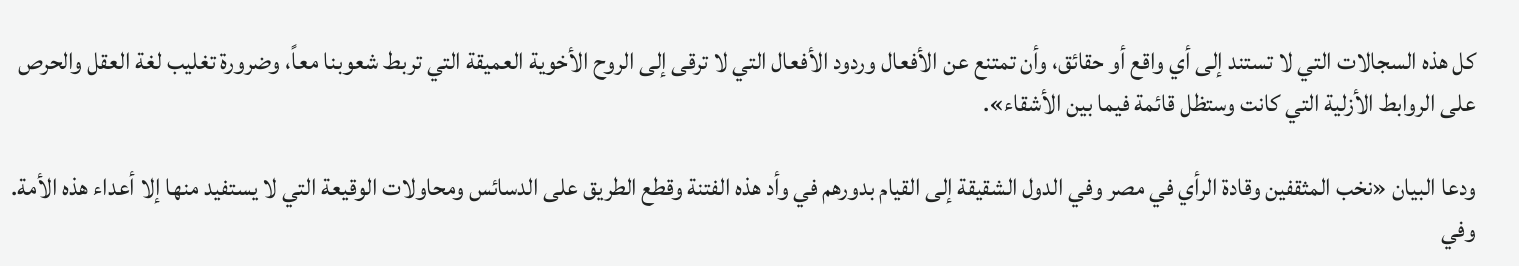كل هذه السجالات التي لا تستند إلى أي واقع أو حقائق، وأن تمتنع عن الأفعال وردود الأفعال التي لا ترقى إلى الروح الأخوية العميقة التي تربط شعوبنا معاً، وضرورة تغليب لغة العقل والحرص على الروابط الأزلية التي كانت وستظل قائمة فيما بين الأشقاء».

ودعا البيان «نخب المثقفين وقادة الرأي في مصر وفي الدول الشقيقة إلى القيام بدورهم في وأد هذه الفتنة وقطع الطريق على الدسائس ومحاولات الوقيعة التي لا يستفيد منها إلا أعداء هذه الأمة. وفي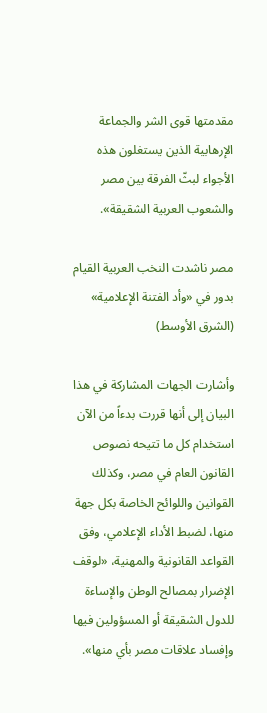مقدمتها قوى الشر والجماعة الإرهابية الذين يستغلون هذه الأجواء لبثّ الفرقة بين مصر والشعوب العربية الشقيقة».

مصر ناشدت النخب العربية القيام بدور في «وأد الفتنة الإعلامية» (الشرق الأوسط)

وأشارت الجهات المشاركة في هذا البيان إلى أنها قررت بدءاً من الآن استخدام كل ما تتيحه نصوص القانون العام في مصر، وكذلك القوانين واللوائح الخاصة بكل جهة منها، لضبط الأداء الإعلامي، وفق القواعد القانونية والمهنية، «لوقف الإضرار بمصالح الوطن والإساءة للدول الشقيقة أو المسؤولين فيها وإفساد علاقات مصر بأي منها».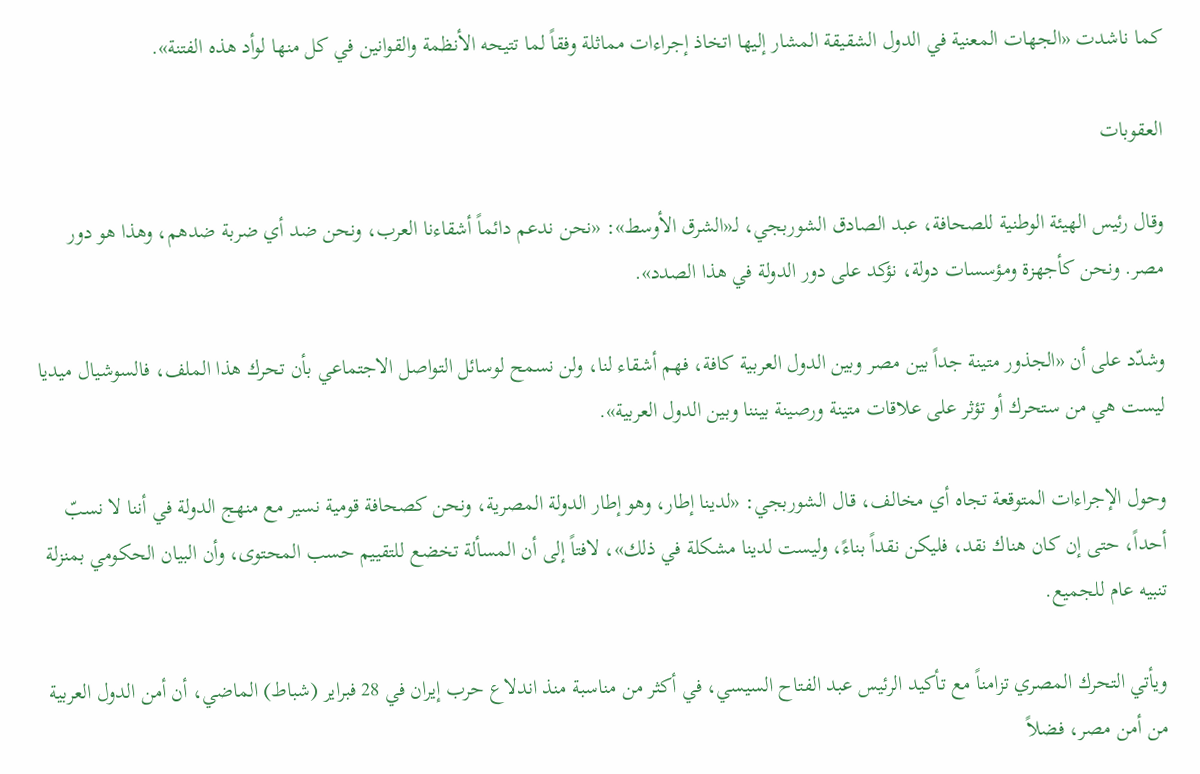كما ناشدت «الجهات المعنية في الدول الشقيقة المشار إليها اتخاذ إجراءات مماثلة وفقاً لما تتيحه الأنظمة والقوانين في كل منها لوأد هذه الفتنة».

العقوبات

وقال رئيس الهيئة الوطنية للصحافة، عبد الصادق الشوربجي، لـ«الشرق الأوسط»: «نحن ندعم دائماً أشقاءنا العرب، ونحن ضد أي ضربة ضدهم، وهذا هو دور مصر. ونحن كأجهزة ومؤسسات دولة، نؤكد على دور الدولة في هذا الصدد».

وشدّد على أن «الجذور متينة جداً بين مصر وبين الدول العربية كافة، فهم أشقاء لنا، ولن نسمح لوسائل التواصل الاجتماعي بأن تحرك هذا الملف، فالسوشيال ميديا ليست هي من ستحرك أو تؤثر على علاقات متينة ورصينة بيننا وبين الدول العربية».

وحول الإجراءات المتوقعة تجاه أي مخالف، قال الشوربجي: «لدينا إطار، وهو إطار الدولة المصرية، ونحن كصحافة قومية نسير مع منهج الدولة في أننا لا نسبّ أحداً، حتى إن كان هناك نقد، فليكن نقداً بناءً، وليست لدينا مشكلة في ذلك»، لافتاً إلى أن المسألة تخضع للتقييم حسب المحتوى، وأن البيان الحكومي بمنزلة تنبيه عام للجميع.

ويأتي التحرك المصري تزامناً مع تأكيد الرئيس عبد الفتاح السيسي، في أكثر من مناسبة منذ اندلاع حرب إيران في 28 فبراير (شباط) الماضي، أن أمن الدول العربية من أمن مصر، فضلاً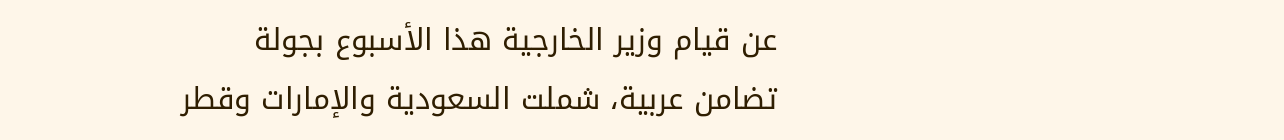عن قيام وزير الخارجية هذا الأسبوع بجولة تضامن عربية، شملت السعودية والإمارات وقطر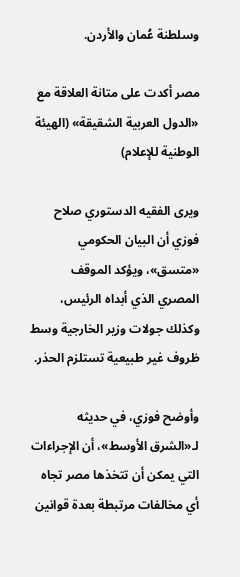وسلطنة عُمان والأردن.

مصر أكدت على متانة العلاقة مع «الدول العربية الشقيقة» (الهيئة الوطنية للإعلام)

ويرى الفقيه الدستوري صلاح فوزي أن البيان الحكومي «متسق»، ويؤكد الموقف المصري الذي أبداه الرئيس، وكذلك جولات وزير الخارجية وسط ظروف غير طبيعية تستلزم الحذر.

وأوضح فوزي، في حديثه لـ«الشرق الأوسط»، أن الإجراءات التي يمكن أن تتخذها مصر تجاه أي مخالفات مرتبطة بعدة قوانين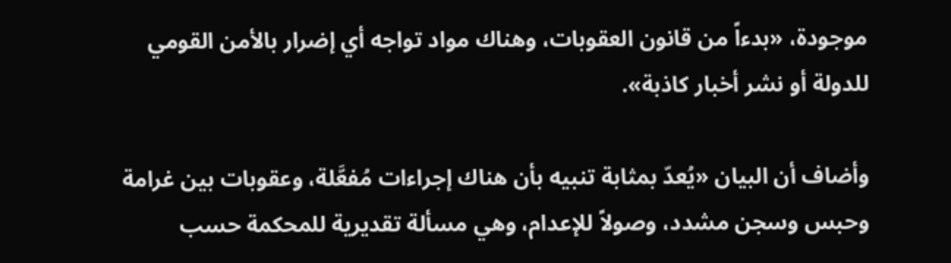موجودة، «بدءاً من قانون العقوبات، وهناك مواد تواجه أي إضرار بالأمن القومي للدولة أو نشر أخبار كاذبة».

وأضاف أن البيان «يُعدّ بمثابة تنبيه بأن هناك إجراءات مُفعَّلة، وعقوبات بين غرامة وحبس وسجن مشدد، وصولاً للإعدام، وهي مسألة تقديرية للمحكمة حسب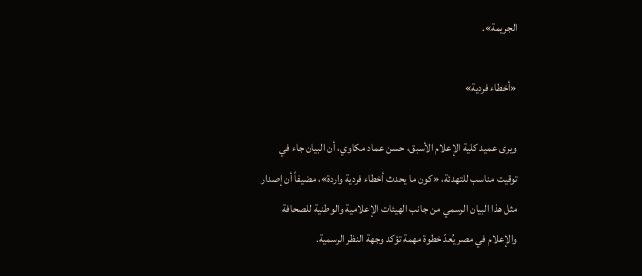الجريمة».

«أخطاء فردية»

ويرى عميد كلية الإعلام الأسبق، حسن عماد مكاوي، أن البيان جاء في توقيت مناسب للتهدئة، «كون ما يحدث أخطاء فردية واردة»، مضيفاً أن إصدار مثل هذا البيان الرسمي من جانب الهيئات الإعلامية والوطنية للصحافة والإعلام في مصر يُعدّ خطوة مهمة تؤكد وجهة النظر الرسمية.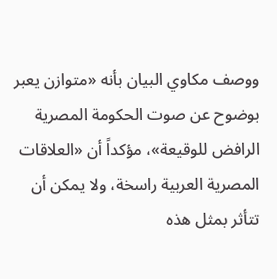ووصف مكاوي البيان بأنه «متوازن يعبر بوضوح عن صوت الحكومة المصرية الرافض للوقيعة»، مؤكداً أن «العلاقات المصرية العربية راسخة، ولا يمكن أن تتأثر بمثل هذه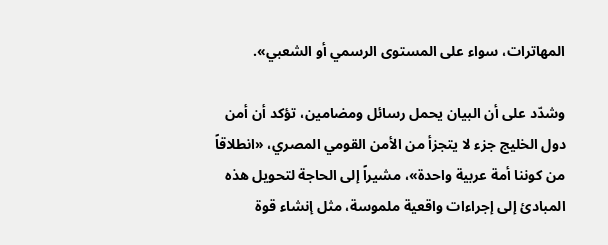المهاترات، سواء على المستوى الرسمي أو الشعبي».

وشدّد على أن البيان يحمل رسائل ومضامين، تؤكد أن أمن دول الخليج جزء لا يتجزأ من الأمن القومي المصري، «انطلاقاً من كوننا أمة عربية واحدة»، مشيراً إلى الحاجة لتحويل هذه المبادئ إلى إجراءات واقعية ملموسة، مثل إنشاء قوة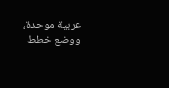عربية موحدة، ووضع خطط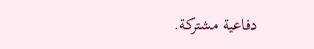دفاعية مشتركة.